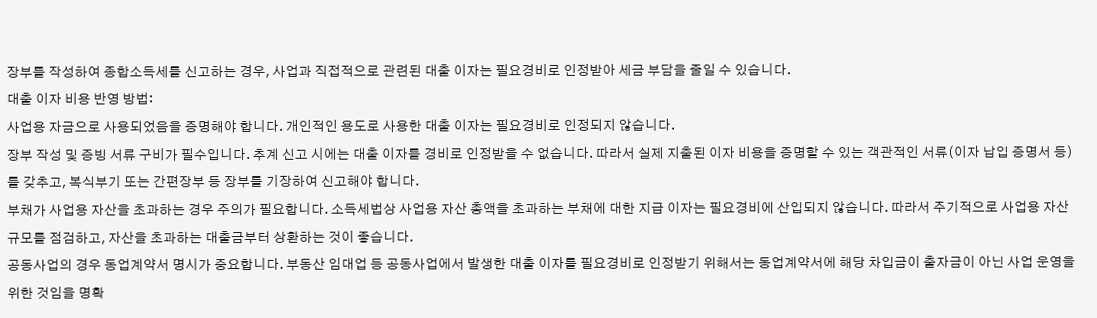장부를 작성하여 종합소득세를 신고하는 경우, 사업과 직접적으로 관련된 대출 이자는 필요경비로 인정받아 세금 부담을 줄일 수 있습니다.
대출 이자 비용 반영 방법:
사업용 자금으로 사용되었음을 증명해야 합니다. 개인적인 용도로 사용한 대출 이자는 필요경비로 인정되지 않습니다.
장부 작성 및 증빙 서류 구비가 필수입니다. 추계 신고 시에는 대출 이자를 경비로 인정받을 수 없습니다. 따라서 실제 지출된 이자 비용을 증명할 수 있는 객관적인 서류(이자 납입 증명서 등)를 갖추고, 복식부기 또는 간편장부 등 장부를 기장하여 신고해야 합니다.
부채가 사업용 자산을 초과하는 경우 주의가 필요합니다. 소득세법상 사업용 자산 총액을 초과하는 부채에 대한 지급 이자는 필요경비에 산입되지 않습니다. 따라서 주기적으로 사업용 자산 규모를 점검하고, 자산을 초과하는 대출금부터 상환하는 것이 좋습니다.
공동사업의 경우 동업계약서 명시가 중요합니다. 부동산 임대업 등 공동사업에서 발생한 대출 이자를 필요경비로 인정받기 위해서는 동업계약서에 해당 차입금이 출자금이 아닌 사업 운영을 위한 것임을 명확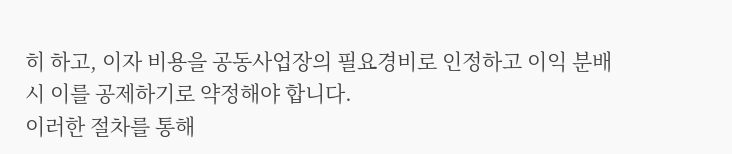히 하고, 이자 비용을 공동사업장의 필요경비로 인정하고 이익 분배 시 이를 공제하기로 약정해야 합니다.
이러한 절차를 통해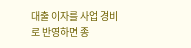대출 이자를 사업 경비로 반영하면 종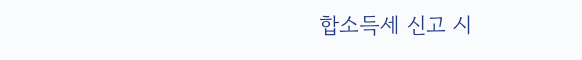합소득세 신고 시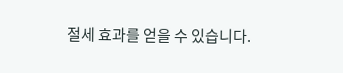절세 효과를 얻을 수 있습니다.